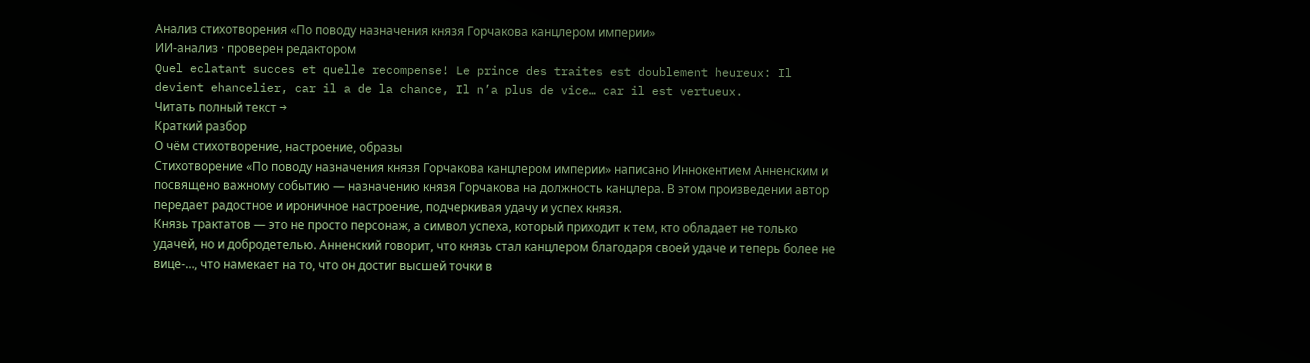Анализ стихотворения «По поводу назначения князя Горчакова канцлером империи»
ИИ-анализ · проверен редактором
Quel eclatant succes et quelle recompense! Le prince des traites est doublement heureux: Il devient ehancelier, car il a de la chance, Il n’a plus de vice… car il est vertueux.
Читать полный текст →
Краткий разбор
О чём стихотворение, настроение, образы
Стихотворение «По поводу назначения князя Горчакова канцлером империи» написано Иннокентием Анненским и посвящено важному событию — назначению князя Горчакова на должность канцлера. В этом произведении автор передает радостное и ироничное настроение, подчеркивая удачу и успех князя.
Князь трактатов — это не просто персонаж, а символ успеха, который приходит к тем, кто обладает не только удачей, но и добродетелью. Анненский говорит, что князь стал канцлером благодаря своей удаче и теперь более не вице-…, что намекает на то, что он достиг высшей точки в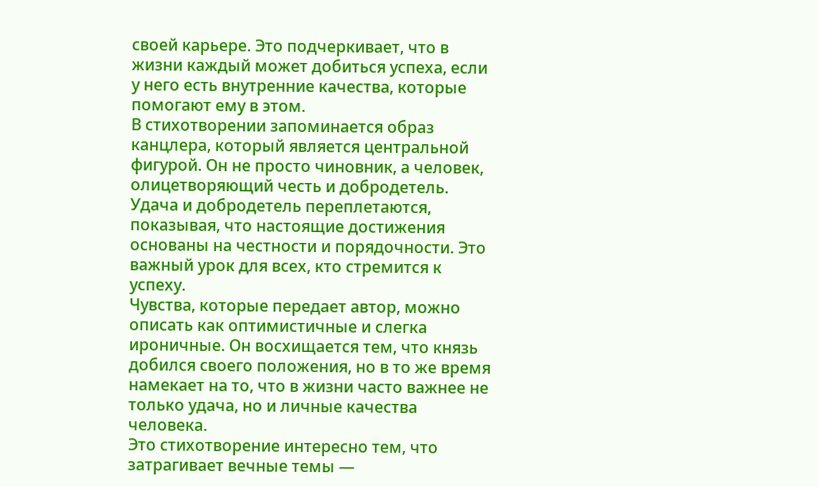своей карьере. Это подчеркивает, что в жизни каждый может добиться успеха, если у него есть внутренние качества, которые помогают ему в этом.
В стихотворении запоминается образ канцлера, который является центральной фигурой. Он не просто чиновник, а человек, олицетворяющий честь и добродетель. Удача и добродетель переплетаются, показывая, что настоящие достижения основаны на честности и порядочности. Это важный урок для всех, кто стремится к успеху.
Чувства, которые передает автор, можно описать как оптимистичные и слегка ироничные. Он восхищается тем, что князь добился своего положения, но в то же время намекает на то, что в жизни часто важнее не только удача, но и личные качества человека.
Это стихотворение интересно тем, что затрагивает вечные темы —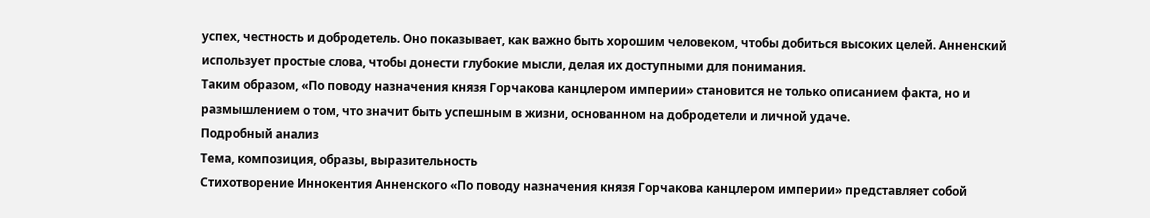успех, честность и добродетель. Оно показывает, как важно быть хорошим человеком, чтобы добиться высоких целей. Анненский использует простые слова, чтобы донести глубокие мысли, делая их доступными для понимания.
Таким образом, «По поводу назначения князя Горчакова канцлером империи» становится не только описанием факта, но и размышлением о том, что значит быть успешным в жизни, основанном на добродетели и личной удаче.
Подробный анализ
Тема, композиция, образы, выразительность
Стихотворение Иннокентия Анненского «По поводу назначения князя Горчакова канцлером империи» представляет собой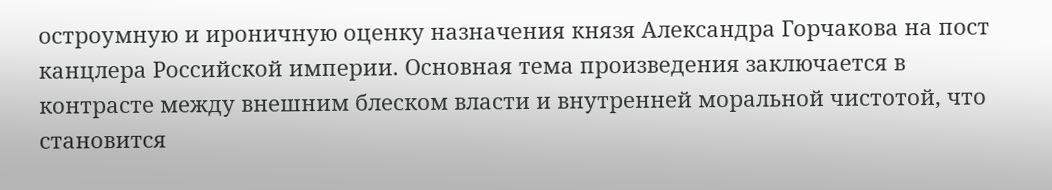остроумную и ироничную оценку назначения князя Александра Горчакова на пост канцлера Российской империи. Основная тема произведения заключается в контрасте между внешним блеском власти и внутренней моральной чистотой, что становится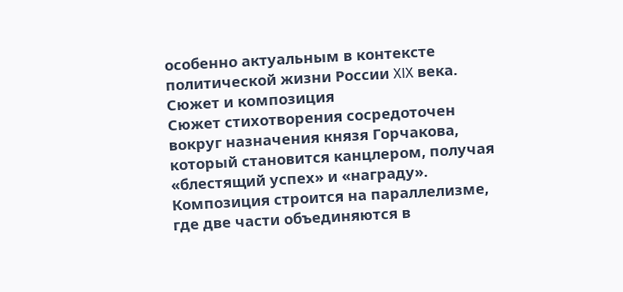особенно актуальным в контексте политической жизни России XIX века.
Сюжет и композиция
Сюжет стихотворения сосредоточен вокруг назначения князя Горчакова, который становится канцлером, получая «блестящий успех» и «награду». Композиция строится на параллелизме, где две части объединяются в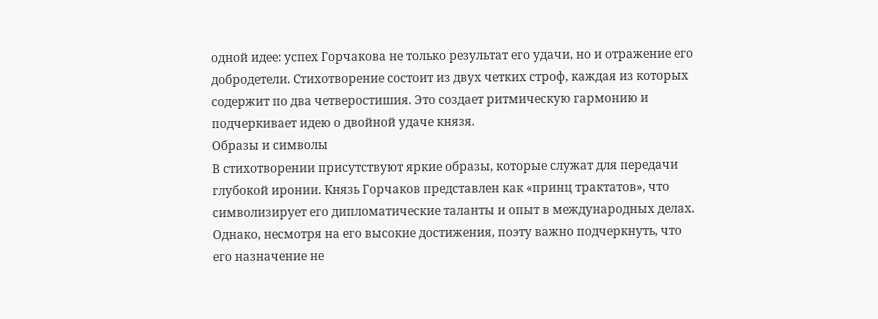одной идее: успех Горчакова не только результат его удачи, но и отражение его добродетели. Стихотворение состоит из двух четких строф, каждая из которых содержит по два четверостишия. Это создает ритмическую гармонию и подчеркивает идею о двойной удаче князя.
Образы и символы
В стихотворении присутствуют яркие образы, которые служат для передачи глубокой иронии. Князь Горчаков представлен как «принц трактатов», что символизирует его дипломатические таланты и опыт в международных делах. Однако, несмотря на его высокие достижения, поэту важно подчеркнуть, что его назначение не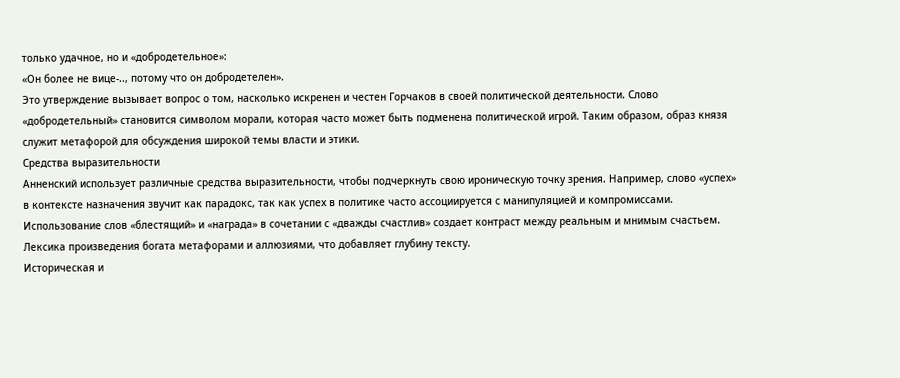только удачное, но и «добродетельное»:
«Он более не вице-.., потому что он добродетелен».
Это утверждение вызывает вопрос о том, насколько искренен и честен Горчаков в своей политической деятельности. Слово «добродетельный» становится символом морали, которая часто может быть подменена политической игрой. Таким образом, образ князя служит метафорой для обсуждения широкой темы власти и этики.
Средства выразительности
Анненский использует различные средства выразительности, чтобы подчеркнуть свою ироническую точку зрения. Например, слово «успех» в контексте назначения звучит как парадокс, так как успех в политике часто ассоциируется с манипуляцией и компромиссами. Использование слов «блестящий» и «награда» в сочетании с «дважды счастлив» создает контраст между реальным и мнимым счастьем. Лексика произведения богата метафорами и аллюзиями, что добавляет глубину тексту.
Историческая и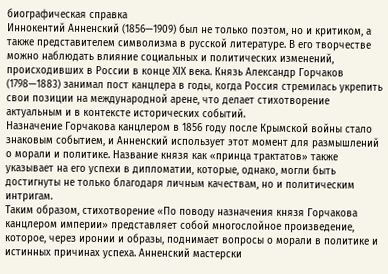биографическая справка
Иннокентий Анненский (1856—1909) был не только поэтом, но и критиком, а также представителем символизма в русской литературе. В его творчестве можно наблюдать влияние социальных и политических изменений, происходивших в России в конце XIX века. Князь Александр Горчаков (1798—1883) занимал пост канцлера в годы, когда Россия стремилась укрепить свои позиции на международной арене, что делает стихотворение актуальным и в контексте исторических событий.
Назначение Горчакова канцлером в 1856 году после Крымской войны стало знаковым событием, и Анненский использует этот момент для размышлений о морали и политике. Название князя как «принца трактатов» также указывает на его успехи в дипломатии, которые, однако, могли быть достигнуты не только благодаря личным качествам, но и политическим интригам.
Таким образом, стихотворение «По поводу назначения князя Горчакова канцлером империи» представляет собой многослойное произведение, которое, через иронии и образы, поднимает вопросы о морали в политике и истинных причинах успеха. Анненский мастерски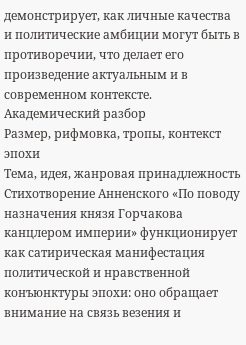демонстрирует, как личные качества и политические амбиции могут быть в противоречии, что делает его произведение актуальным и в современном контексте.
Академический разбор
Размер, рифмовка, тропы, контекст эпохи
Тема, идея, жанровая принадлежность
Стихотворение Анненского «По поводу назначения князя Горчакова канцлером империи» функционирует как сатирическая манифестация политической и нравственной конъюнктуры эпохи: оно обращает внимание на связь везения и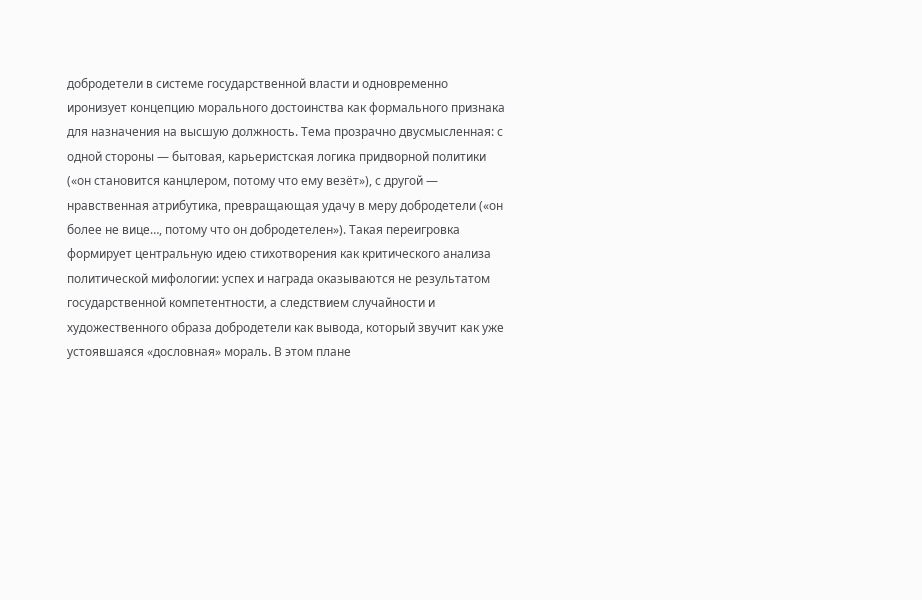добродетели в системе государственной власти и одновременно иронизуeт концепцию морального достоинства как формального признака для назначения на высшую должность. Тема прозрачно двусмысленная: с одной стороны — бытовая, карьеристская логика придворной политики («он становится канцлером, потому что ему везёт»), с другой — нравственная атрибутика, превращающая удачу в меру добродетели («он более не вице…, потому что он добродетелен»). Такая переигровка формирует центральную идею стихотворения как критического анализа политической мифологии: успех и награда оказываются не результатом государственной компетентности, а следствием случайности и художественного образа добродетели как вывода, который звучит как уже устоявшаяся «дословная» мораль. В этом плане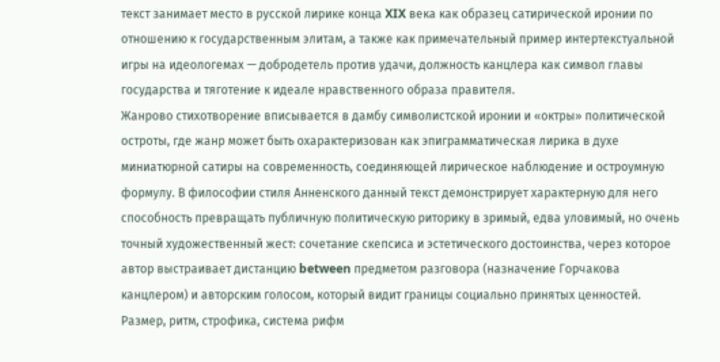текст занимает место в русской лирике конца XIX века как образец сатирической иронии по отношению к государственным элитам, а также как примечательный пример интертекстуальной игры на идеологемах — добродетель против удачи, должность канцлера как символ главы государства и тяготение к идеале нравственного образа правителя.
Жанрово стихотворение вписывается в дамбу символистской иронии и «октры» политической остроты, где жанр может быть охарактеризован как эпиграмматическая лирика в духе миниатюрной сатиры на современность, соединяющей лирическое наблюдение и остроумную формулу. В философии стиля Анненского данный текст демонстрирует характерную для него способность превращать публичную политическую риторику в зримый, едва уловимый, но очень точный художественный жест: сочетание скепсиса и эстетического достоинства, через которое автор выстраивает дистанцию between предметом разговора (назначение Горчакова канцлером) и авторским голосом, который видит границы социально принятых ценностей.
Размер, ритм, строфика, система рифм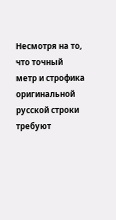Несмотря на то, что точный метр и строфика оригинальной русской строки требуют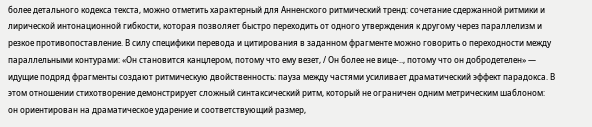более детального кодекса текста, можно отметить характерный для Анненского ритмический тренд: сочетание сдержанной ритмики и лирической интонационной гибкости, которая позволяет быстро переходить от одного утверждения к другому через параллелизм и резкое противопоставление. В силу специфики перевода и цитирования в заданном фрагменте можно говорить о переходности между параллельными контурами: «Он становится канцлером, потому что ему везет, / Он более не вице-.., потому что он добродетелен» — идущие подряд фрагменты создают ритмическую двойственность: пауза между частями усиливает драматический эффект парадокса. В этом отношении стихотворение демонстрирует сложный синтаксический ритм, который не ограничен одним метрическим шаблоном: он ориентирован на драматическое ударение и соответствующий размер,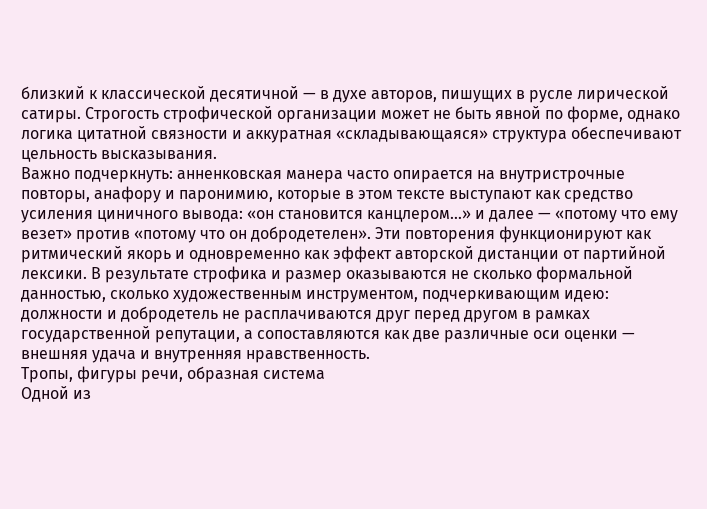близкий к классической десятичной — в духе авторов, пишущих в русле лирической сатиры. Строгость строфической организации может не быть явной по форме, однако логика цитатной связности и аккуратная «складывающаяся» структура обеспечивают цельность высказывания.
Важно подчеркнуть: анненковская манера часто опирается на внутристрочные повторы, анафору и паронимию, которые в этом тексте выступают как средство усиления циничного вывода: «он становится канцлером…» и далее — «потому что ему везет» против «потому что он добродетелен». Эти повторения функционируют как ритмический якорь и одновременно как эффект авторской дистанции от партийной лексики. В результате строфика и размер оказываются не сколько формальной данностью, сколько художественным инструментом, подчеркивающим идею: должности и добродетель не расплачиваются друг перед другом в рамках государственной репутации, а сопоставляются как две различные оси оценки — внешняя удача и внутренняя нравственность.
Тропы, фигуры речи, образная система
Одной из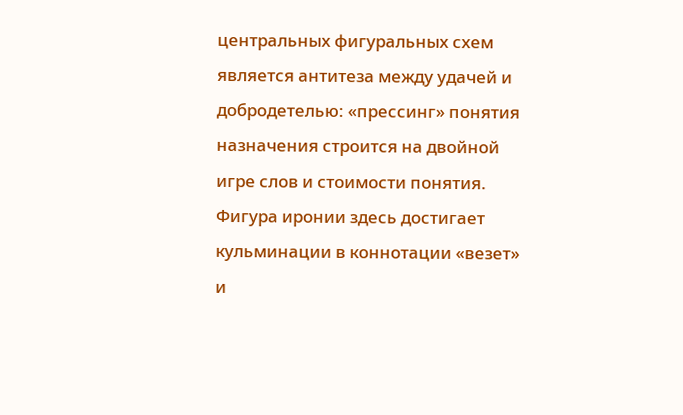центральных фигуральных схем является антитеза между удачей и добродетелью: «прессинг» понятия назначения строится на двойной игре слов и стоимости понятия. Фигура иронии здесь достигает кульминации в коннотации «везет» и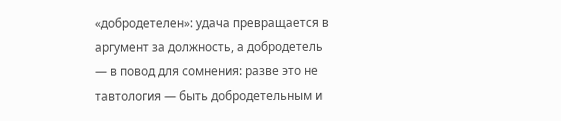«добродетелен»: удача превращается в аргумент за должность, а добродетель — в повод для сомнения: разве это не тавтология — быть добродетельным и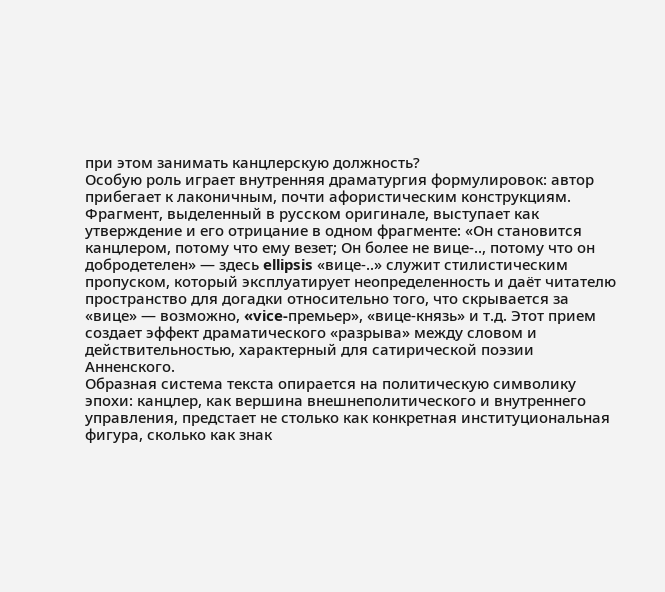при этом занимать канцлерскую должность?
Особую роль играет внутренняя драматургия формулировок: автор прибегает к лаконичным, почти афористическим конструкциям. Фрагмент, выделенный в русском оригинале, выступает как утверждение и его отрицание в одном фрагменте: «Он становится канцлером, потому что ему везет; Он более не вице-.., потому что он добродетелен» — здесь ellipsis «вице-..» служит стилистическим пропуском, который эксплуатирует неопределенность и даёт читателю пространство для догадки относительно того, что скрывается за «вице» — возможно, «vice-премьер», «вице-князь» и т.д. Этот прием создает эффект драматического «разрыва» между словом и действительностью, характерный для сатирической поэзии Анненского.
Образная система текста опирается на политическую символику эпохи: канцлер, как вершина внешнеполитического и внутреннего управления, предстает не столько как конкретная институциональная фигура, сколько как знак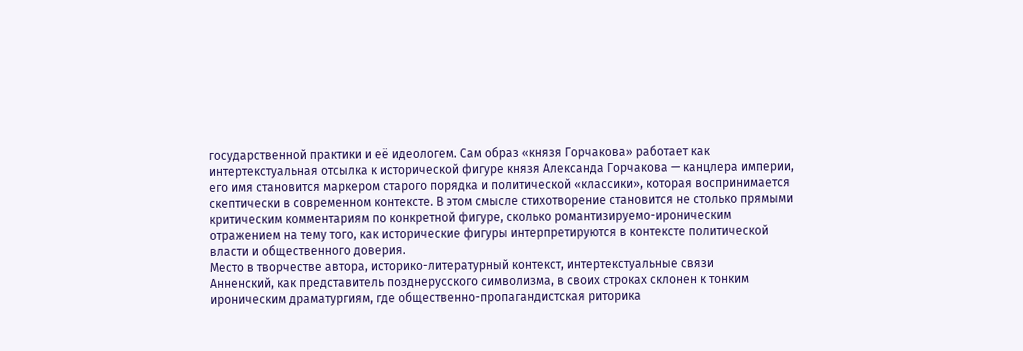государственной практики и её идеологем. Сам образ «князя Горчакова» работает как интертекстуальная отсылка к исторической фигуре князя Александа Горчакова — канцлера империи, его имя становится маркером старого порядка и политической «классики», которая воспринимается скептически в современном контексте. В этом смысле стихотворение становится не столько прямыми критическим комментариям по конкретной фигуре, сколько романтизируемо-ироническим отражением на тему того, как исторические фигуры интерпретируются в контексте политической власти и общественного доверия.
Место в творчестве автора, историко-литературный контекст, интертекстуальные связи
Анненский, как представитель позднерусского символизма, в своих строках склонен к тонким ироническим драматургиям, где общественно-пропагандистская риторика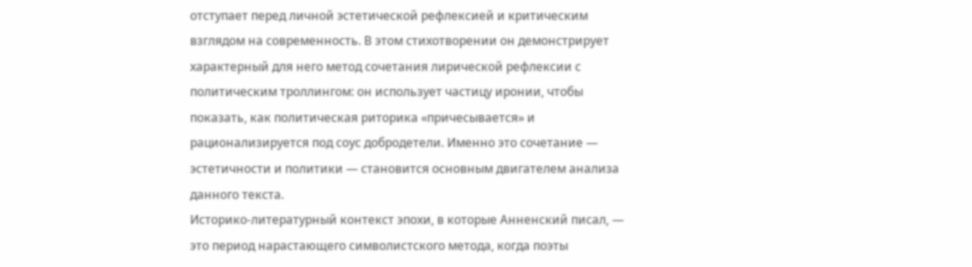отступает перед личной эстетической рефлексией и критическим взглядом на современность. В этом стихотворении он демонстрирует характерный для него метод сочетания лирической рефлексии с политическим троллингом: он использует частицу иронии, чтобы показать, как политическая риторика «причесывается» и рационализируется под соус добродетели. Именно это сочетание — эстетичности и политики — становится основным двигателем анализа данного текста.
Историко-литературный контекст эпохи, в которые Анненский писал, — это период нарастающего символистского метода, когда поэты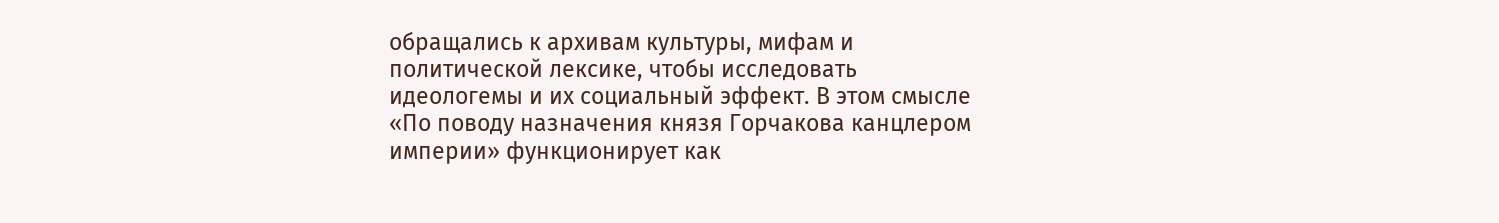обращались к архивам культуры, мифам и политической лексике, чтобы исследовать идеологемы и их социальный эффект. В этом смысле «По поводу назначения князя Горчакова канцлером империи» функционирует как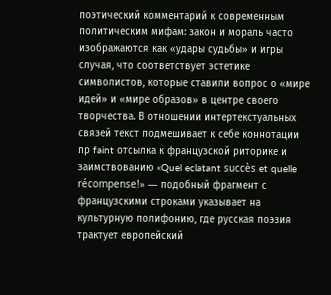поэтический комментарий к современным политическим мифам: закон и мораль часто изображаются как «удары судьбы» и игры случая, что соответствует эстетике символистов, которые ставили вопрос о «мире идей» и «мире образов» в центре своего творчества. В отношении интертекстуальных связей текст подмешивает к себе коннотации пр faint отсылка к французской риторике и заимствованию «Quel eclatant succès et quelle récompense!» — подобный фрагмент с французскими строками указывает на культурную полифонию, где русская поэзия трактует европейский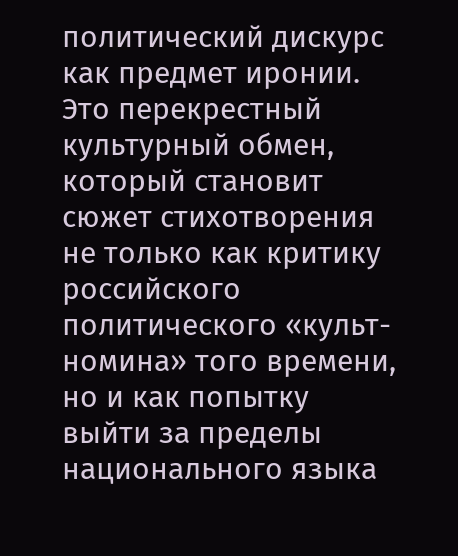политический дискурс как предмет иронии. Это перекрестный культурный обмен, который становит сюжет стихотворения не только как критику российского политического «культ-номина» того времени, но и как попытку выйти за пределы национального языка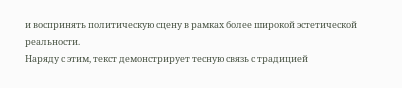и воспринять политическую сцену в рамках более широкой эстетической реальности.
Наряду с этим, текст демонстрирует тесную связь с традицией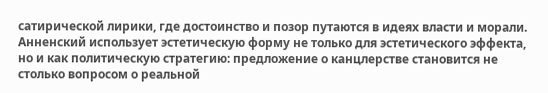сатирической лирики, где достоинство и позор путаются в идеях власти и морали. Анненский использует эстетическую форму не только для эстетического эффекта, но и как политическую стратегию: предложение о канцлерстве становится не столько вопросом о реальной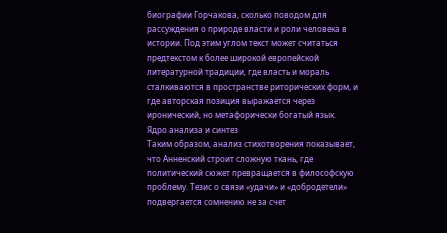биографии Горчакова, сколько поводом для рассуждения о природе власти и роли человека в истории. Под этим углом текст может считаться предтекстом к более широкой европейской литературной традиции, где власть и мораль сталкиваются в пространстве риторических форм, и где авторская позиция выражается через иронический, но метафорически богатый язык.
Ядро анализа и синтез
Таким образом, анализ стихотворения показывает, что Анненский строит сложную ткань, где политический сюжет превращается в философскую проблему. Тезис о связи «удачи» и «добродетели» подвергается сомнению не за счет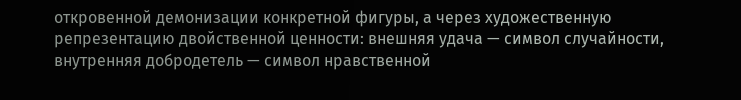откровенной демонизации конкретной фигуры, а через художественную репрезентацию двойственной ценности: внешняя удача — символ случайности, внутренняя добродетель — символ нравственной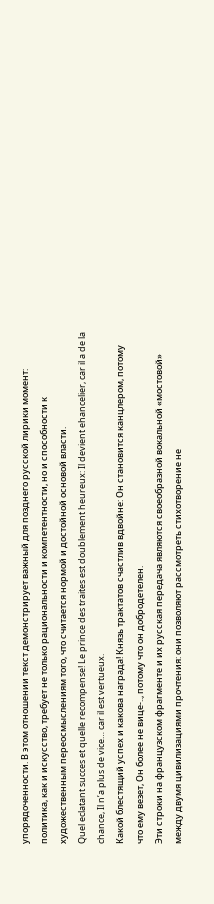упорядоченности. В этом отношении текст демонстрирует важный для позднего русской лирики момент: политика, как и искусство, требует не только рациональности и компетентности, но и способности к художественным переосмыслениям того, что считается нормой и достойной основой власти.
Quel eclatant succes et quelle recompense! Le prince des traites est doublement heureux: Il devient ehancelier, car il a de la chance, Il n’a plus de vice… car il est vertueux.
Какой блестящий успех и какова награда! Князь трактатов счастлив вдвойне: Он становится канцлером, потому что ему везет, Он более не вице-.., потому что он добродетелен.
Эти строки на французском фрагменте и их русская передача являются своеобразной вокальной «мостовой» между двумя цивилизациями прочтения: они позволяют рассмотреть стихотворение не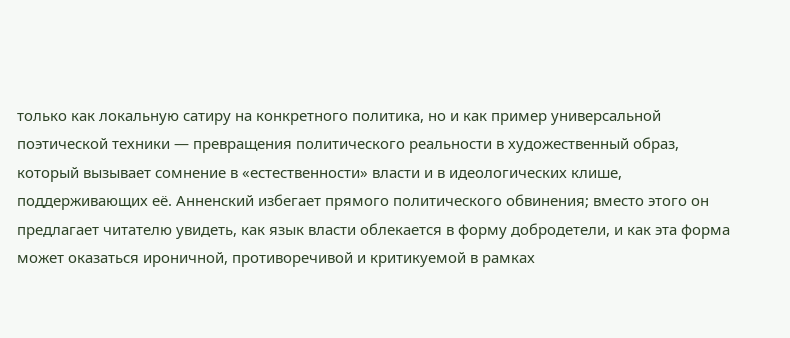только как локальную сатиру на конкретного политика, но и как пример универсальной поэтической техники — превращения политического реальности в художественный образ, который вызывает сомнение в «естественности» власти и в идеологических клише, поддерживающих её. Анненский избегает прямого политического обвинения; вместо этого он предлагает читателю увидеть, как язык власти облекается в форму добродетели, и как эта форма может оказаться ироничной, противоречивой и критикуемой в рамках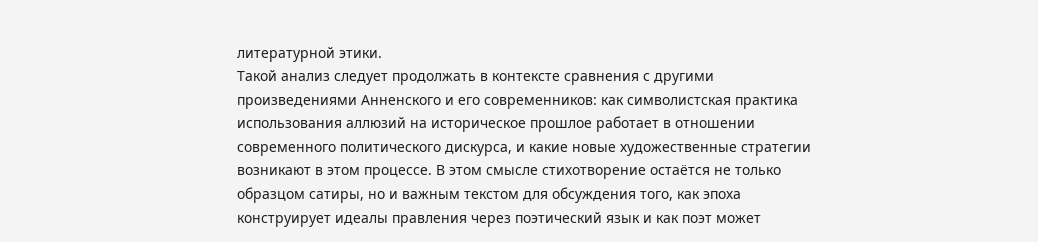литературной этики.
Такой анализ следует продолжать в контексте сравнения с другими произведениями Анненского и его современников: как символистская практика использования аллюзий на историческое прошлое работает в отношении современного политического дискурса, и какие новые художественные стратегии возникают в этом процессе. В этом смысле стихотворение остаётся не только образцом сатиры, но и важным текстом для обсуждения того, как эпоха конструирует идеалы правления через поэтический язык и как поэт может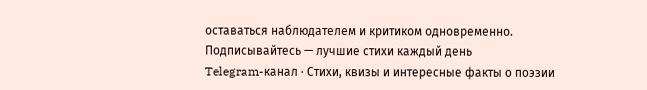оставаться наблюдателем и критиком одновременно.
Подписывайтесь — лучшие стихи каждый день
Telegram-канал · Стихи, квизы и интересные факты о поэзии